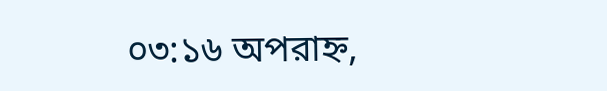০৩:১৬ অপরাহ্ন,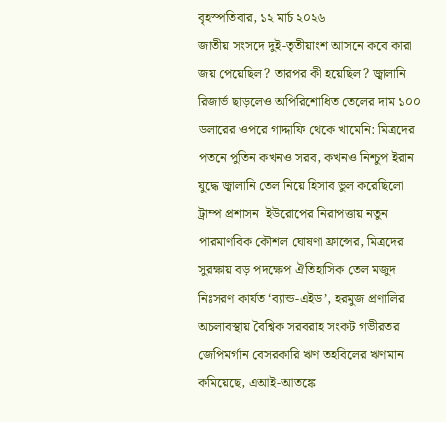বৃহস্পতিবার, ১২ মার্চ ২০২৬
জাতীয় সংসদে দুই-তৃতীয়াংশ আসনে কবে কারা জয় পেয়েছিল? তারপর কী হয়েছিল? জ্বালানি রিজার্ভ ছাড়লেও অপিরিশোধিত তেলের দাম ১০০ ডলারের ওপরে গাদ্দাফি থেকে খামেনি: মিত্রদের পতনে পুতিন কখনও সরব, কখনও নিশ্চুপ ইরান যুদ্ধে জ্বালানি তেল নিয়ে হিসাব ভুল করেছিলো ট্রাম্প প্রশাসন  ইউরোপের নিরাপত্তায় নতুন পারমাণবিক কৌশল ঘোষণা ফ্রান্সের, মিত্রদের সুরক্ষায় বড় পদক্ষেপ ঐতিহাসিক তেল মজুদ নিঃসরণ কার্যত ‘ব্যান্ড-এইড’, হরমুজ প্রণালির অচলাবস্থায় বৈশ্বিক সরবরাহ সংকট গভীরতর জেপিমর্গান বেসরকারি ঋণ তহবিলের ঋণমান কমিয়েছে, এআই-আতঙ্কে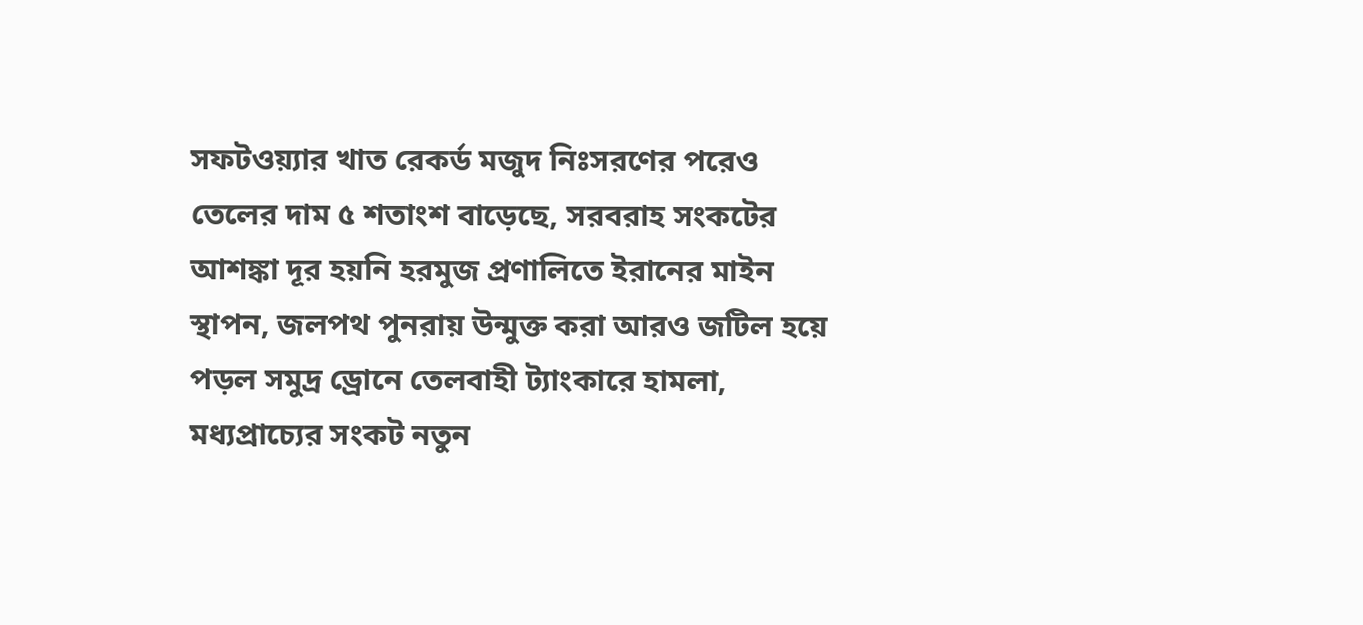সফটওয়্যার খাত রেকর্ড মজুদ নিঃসরণের পরেও তেলের দাম ৫ শতাংশ বাড়েছে, সরবরাহ সংকটের আশঙ্কা দূর হয়নি হরমুজ প্রণালিতে ইরানের মাইন স্থাপন, জলপথ পুনরায় উন্মুক্ত করা আরও জটিল হয়ে পড়ল সমুদ্র ড্রোনে তেলবাহী ট্যাংকারে হামলা, মধ্যপ্রাচ্যের সংকট নতুন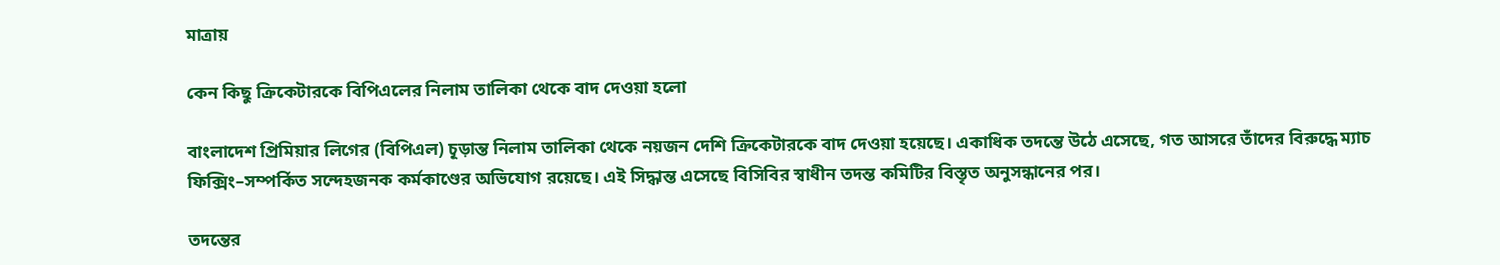মাত্রায়

কেন কিছু ক্রিকেটারকে বিপিএলের নিলাম তালিকা থেকে বাদ দেওয়া হলো

বাংলাদেশ প্রিমিয়ার লিগের (বিপিএল) চূড়ান্ত নিলাম তালিকা থেকে নয়জন দেশি ক্রিকেটারকে বাদ দেওয়া হয়েছে। একাধিক তদন্তে উঠে এসেছে, গত আসরে তাঁদের বিরুদ্ধে ম্যাচ ফিক্সিং–সম্পর্কিত সন্দেহজনক কর্মকাণ্ডের অভিযোগ রয়েছে। এই সিদ্ধান্ত এসেছে বিসিবির স্বাধীন তদন্ত কমিটির বিস্তৃত অনুসন্ধানের পর।

তদন্তের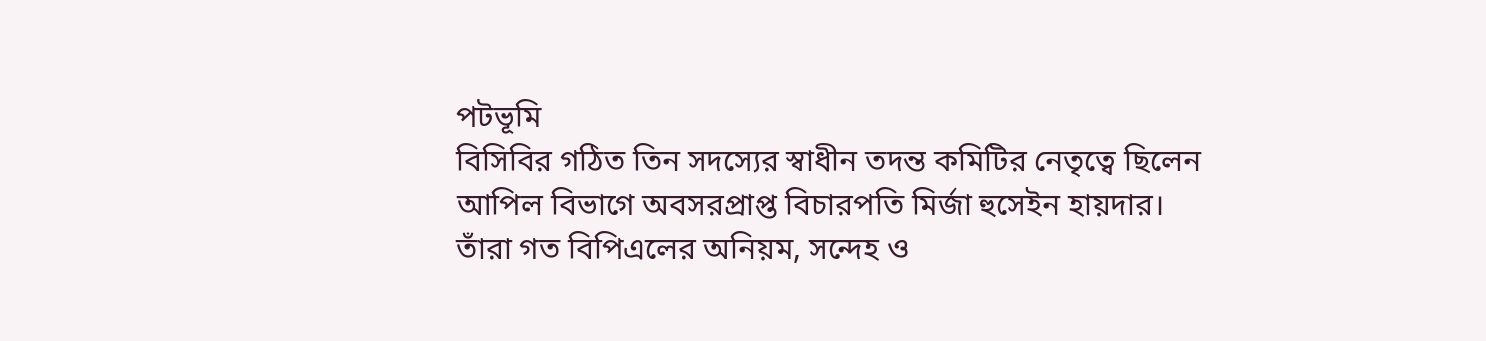পটভূমি
বিসিবির গঠিত তিন সদস্যের স্বাধীন তদন্ত কমিটির নেতৃত্বে ছিলেন আপিল বিভাগে অবসরপ্রাপ্ত বিচারপতি মির্জা হুসেইন হায়দার।
তাঁরা গত বিপিএলের অনিয়ম, সন্দেহ ও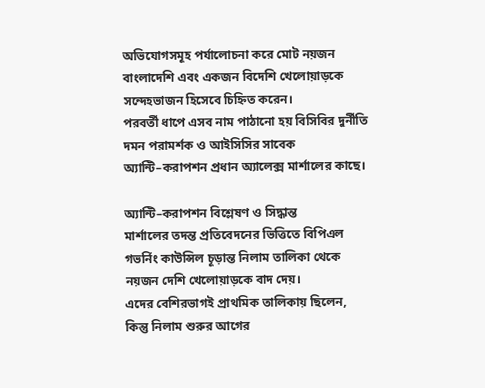অভিযোগসমূহ পর্যালোচনা করে মোট নয়জন বাংলাদেশি এবং একজন বিদেশি খেলোয়াড়কে সন্দেহভাজন হিসেবে চিহ্নিত করেন।
পরবর্তী ধাপে এসব নাম পাঠানো হয় বিসিবির দুর্নীতি দমন পরামর্শক ও আইসিসির সাবেক অ্যান্টি–করাপশন প্রধান অ্যালেক্স মার্শালের কাছে।

অ্যান্টি–করাপশন বিশ্লেষণ ও সিদ্ধান্ত
মার্শালের তদন্ত প্রতিবেদনের ভিত্তিতে বিপিএল গভর্নিং কাউন্সিল চূড়ান্ত নিলাম তালিকা থেকে নয়জন দেশি খেলোয়াড়কে বাদ দেয়।
এদের বেশিরভাগই প্রাথমিক তালিকায় ছিলেন, কিন্তু নিলাম শুরুর আগের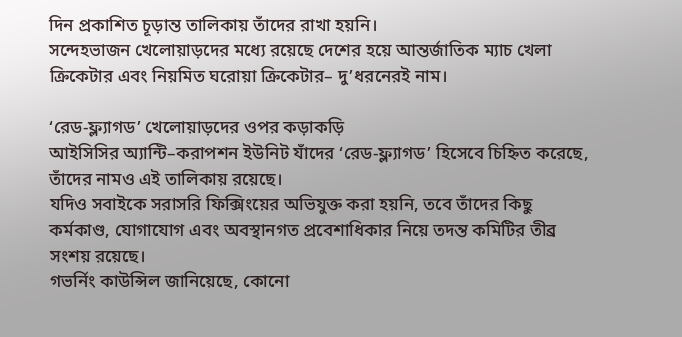দিন প্রকাশিত চূড়ান্ত তালিকায় তাঁদের রাখা হয়নি।
সন্দেহভাজন খেলোয়াড়দের মধ্যে রয়েছে দেশের হয়ে আন্তর্জাতিক ম্যাচ খেলা ক্রিকেটার এবং নিয়মিত ঘরোয়া ক্রিকেটার– দু’ধরনেরই নাম।

‘রেড-ফ্ল্যাগড’ খেলোয়াড়দের ওপর কড়াকড়ি
আইসিসির অ্যান্টি–করাপশন ইউনিট যাঁদের ‘রেড-ফ্ল্যাগড’ হিসেবে চিহ্নিত করেছে, তাঁদের নামও এই তালিকায় রয়েছে।
যদিও সবাইকে সরাসরি ফিক্সিংয়ের অভিযুক্ত করা হয়নি, তবে তাঁদের কিছু কর্মকাণ্ড, যোগাযোগ এবং অবস্থানগত প্রবেশাধিকার নিয়ে তদন্ত কমিটির তীব্র সংশয় রয়েছে।
গভর্নিং কাউন্সিল জানিয়েছে, কোনো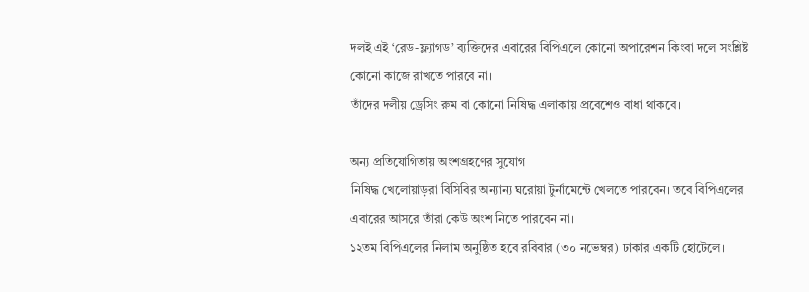দলই এই ‘রেড-ফ্ল্যাগড’ ব্যক্তিদের এবারের বিপিএলে কোনো অপারেশন কিংবা দলে সংশ্লিষ্ট কোনো কাজে রাখতে পারবে না।
তাঁদের দলীয় ড্রেসিং রুম বা কোনো নিষিদ্ধ এলাকায় প্রবেশেও বাধা থাকবে।

অন্য প্রতিযোগিতায় অংশগ্রহণের সুযোগ
নিষিদ্ধ খেলোয়াড়রা বিসিবির অন্যান্য ঘরোয়া টুর্নামেন্টে খেলতে পারবেন। তবে বিপিএলের এবারের আসরে তাঁরা কেউ অংশ নিতে পারবেন না।
১২তম বিপিএলের নিলাম অনুষ্ঠিত হবে রবিবার (৩০ নভেম্বর) ঢাকার একটি হোটেলে।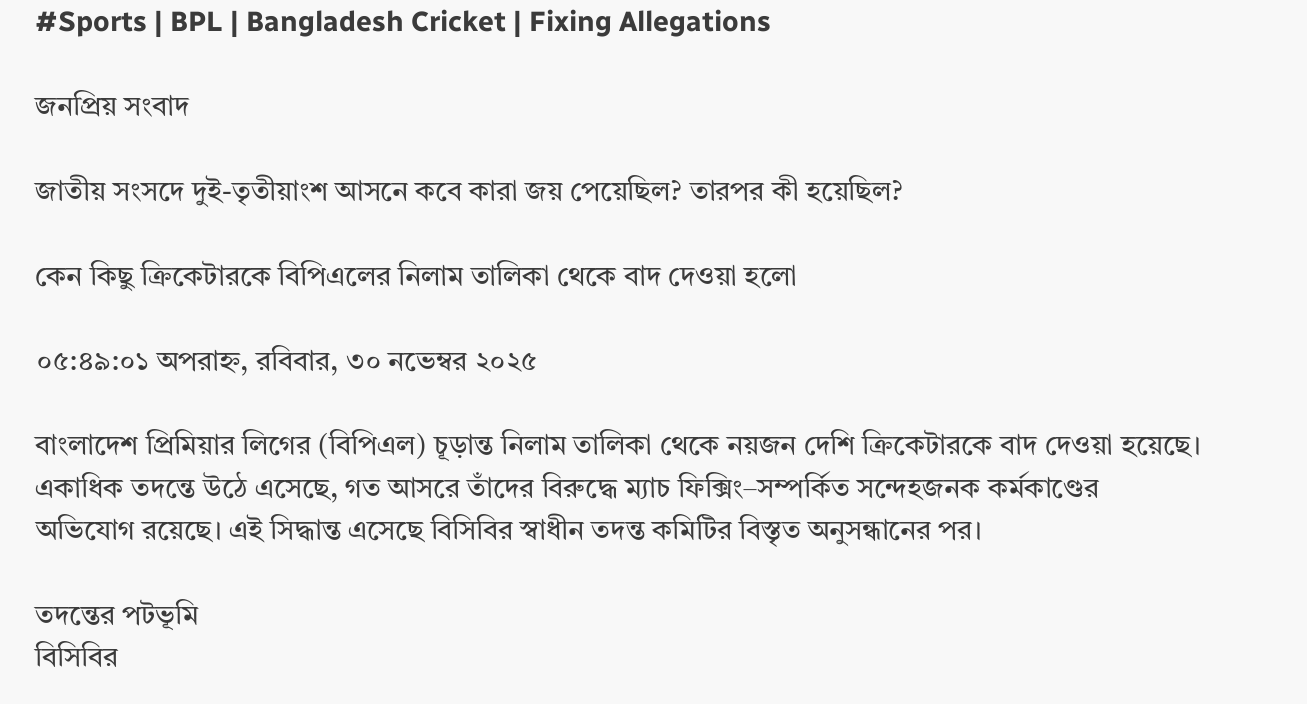#Sports | BPL | Bangladesh Cricket | Fixing Allegations

জনপ্রিয় সংবাদ

জাতীয় সংসদে দুই-তৃতীয়াংশ আসনে কবে কারা জয় পেয়েছিল? তারপর কী হয়েছিল?

কেন কিছু ক্রিকেটারকে বিপিএলের নিলাম তালিকা থেকে বাদ দেওয়া হলো

০৫:৪৯:০১ অপরাহ্ন, রবিবার, ৩০ নভেম্বর ২০২৫

বাংলাদেশ প্রিমিয়ার লিগের (বিপিএল) চূড়ান্ত নিলাম তালিকা থেকে নয়জন দেশি ক্রিকেটারকে বাদ দেওয়া হয়েছে। একাধিক তদন্তে উঠে এসেছে, গত আসরে তাঁদের বিরুদ্ধে ম্যাচ ফিক্সিং–সম্পর্কিত সন্দেহজনক কর্মকাণ্ডের অভিযোগ রয়েছে। এই সিদ্ধান্ত এসেছে বিসিবির স্বাধীন তদন্ত কমিটির বিস্তৃত অনুসন্ধানের পর।

তদন্তের পটভূমি
বিসিবির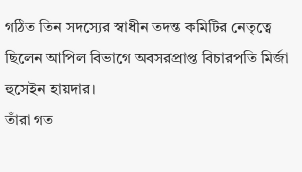গঠিত তিন সদস্যের স্বাধীন তদন্ত কমিটির নেতৃত্বে ছিলেন আপিল বিভাগে অবসরপ্রাপ্ত বিচারপতি মির্জা হুসেইন হায়দার।
তাঁরা গত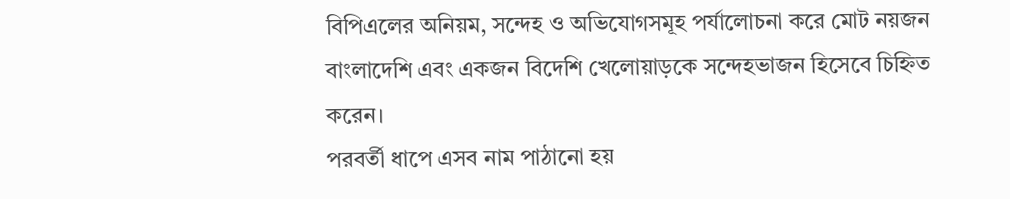বিপিএলের অনিয়ম, সন্দেহ ও অভিযোগসমূহ পর্যালোচনা করে মোট নয়জন বাংলাদেশি এবং একজন বিদেশি খেলোয়াড়কে সন্দেহভাজন হিসেবে চিহ্নিত করেন।
পরবর্তী ধাপে এসব নাম পাঠানো হয়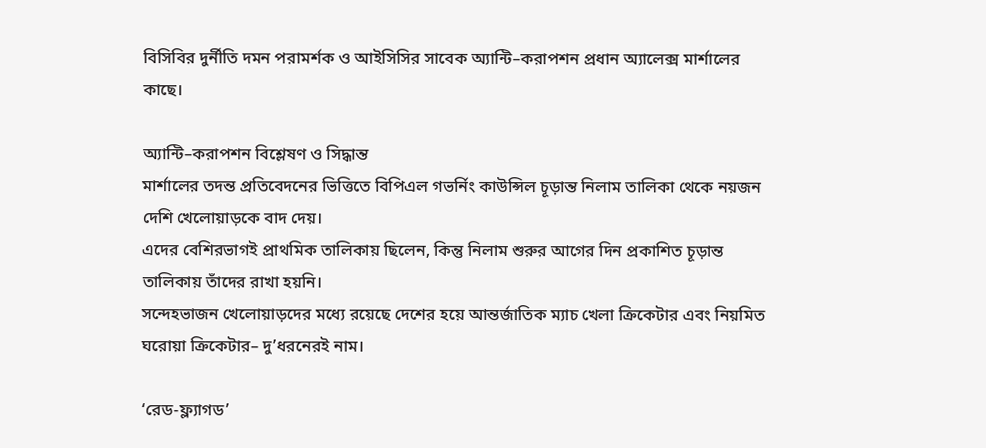বিসিবির দুর্নীতি দমন পরামর্শক ও আইসিসির সাবেক অ্যান্টি–করাপশন প্রধান অ্যালেক্স মার্শালের কাছে।

অ্যান্টি–করাপশন বিশ্লেষণ ও সিদ্ধান্ত
মার্শালের তদন্ত প্রতিবেদনের ভিত্তিতে বিপিএল গভর্নিং কাউন্সিল চূড়ান্ত নিলাম তালিকা থেকে নয়জন দেশি খেলোয়াড়কে বাদ দেয়।
এদের বেশিরভাগই প্রাথমিক তালিকায় ছিলেন, কিন্তু নিলাম শুরুর আগের দিন প্রকাশিত চূড়ান্ত তালিকায় তাঁদের রাখা হয়নি।
সন্দেহভাজন খেলোয়াড়দের মধ্যে রয়েছে দেশের হয়ে আন্তর্জাতিক ম্যাচ খেলা ক্রিকেটার এবং নিয়মিত ঘরোয়া ক্রিকেটার– দু’ধরনেরই নাম।

‘রেড-ফ্ল্যাগড’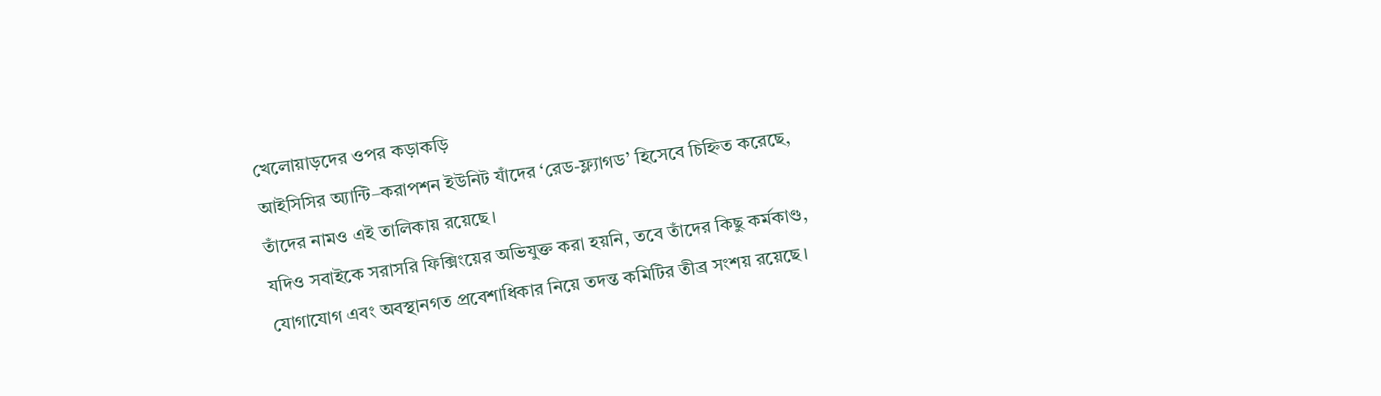খেলোয়াড়দের ওপর কড়াকড়ি
আইসিসির অ্যান্টি–করাপশন ইউনিট যাঁদের ‘রেড-ফ্ল্যাগড’ হিসেবে চিহ্নিত করেছে, তাঁদের নামও এই তালিকায় রয়েছে।
যদিও সবাইকে সরাসরি ফিক্সিংয়ের অভিযুক্ত করা হয়নি, তবে তাঁদের কিছু কর্মকাণ্ড, যোগাযোগ এবং অবস্থানগত প্রবেশাধিকার নিয়ে তদন্ত কমিটির তীব্র সংশয় রয়েছে।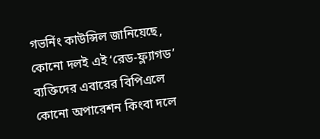গভর্নিং কাউন্সিল জানিয়েছে, কোনো দলই এই ‘রেড-ফ্ল্যাগড’ ব্যক্তিদের এবারের বিপিএলে কোনো অপারেশন কিংবা দলে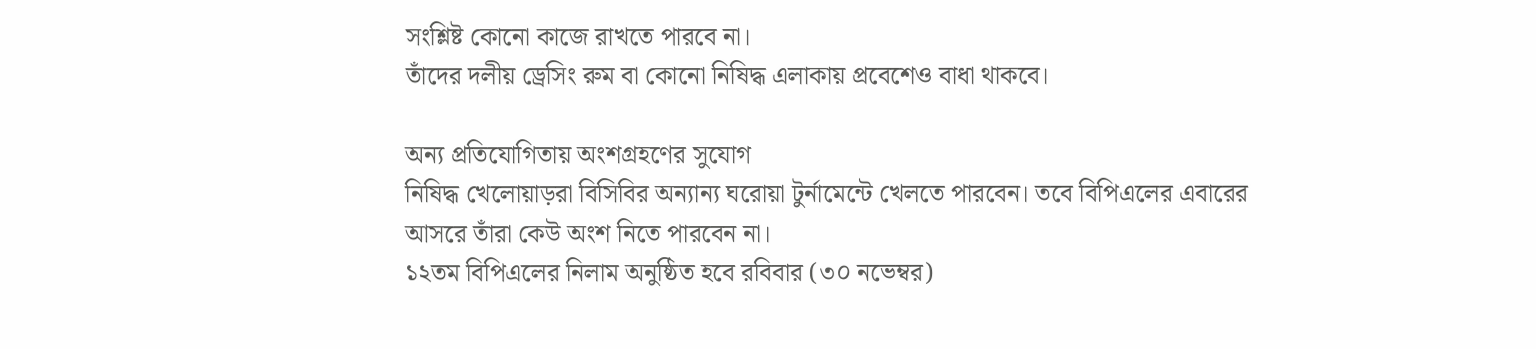সংশ্লিষ্ট কোনো কাজে রাখতে পারবে না।
তাঁদের দলীয় ড্রেসিং রুম বা কোনো নিষিদ্ধ এলাকায় প্রবেশেও বাধা থাকবে।

অন্য প্রতিযোগিতায় অংশগ্রহণের সুযোগ
নিষিদ্ধ খেলোয়াড়রা বিসিবির অন্যান্য ঘরোয়া টুর্নামেন্টে খেলতে পারবেন। তবে বিপিএলের এবারের আসরে তাঁরা কেউ অংশ নিতে পারবেন না।
১২তম বিপিএলের নিলাম অনুষ্ঠিত হবে রবিবার (৩০ নভেম্বর)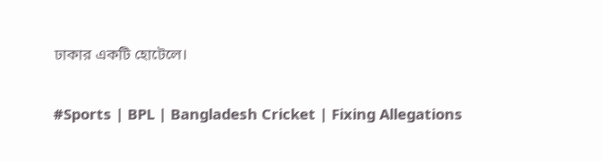ঢাকার একটি হোটেলে।

#Sports | BPL | Bangladesh Cricket | Fixing Allegations